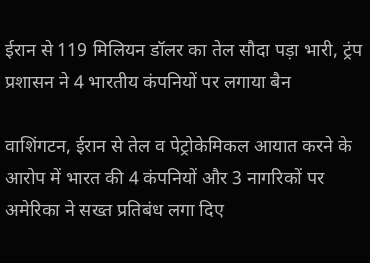ईरान से 119 मिलियन डॉलर का तेल सौदा पड़ा भारी, ट्रंप प्रशासन ने 4 भारतीय कंपनियों पर लगाया बैन

वाशिंगटन, ईरान से तेल व पेट्रोकेमिकल आयात करने के आरोप में भारत की 4 कंपनियों और 3 नागरिकों पर अमेरिका ने सख्त प्रतिबंध लगा दिए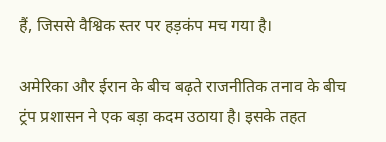हैं, जिससे वैश्विक स्तर पर हड़कंप मच गया है।

अमेरिका और ईरान के बीच बढ़ते राजनीतिक तनाव के बीच ट्रंप प्रशासन ने एक बड़ा कदम उठाया है। इसके तहत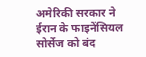अमेरिकी सरकार ने ईरान के फाइनेंसियल सोर्सेज को बंद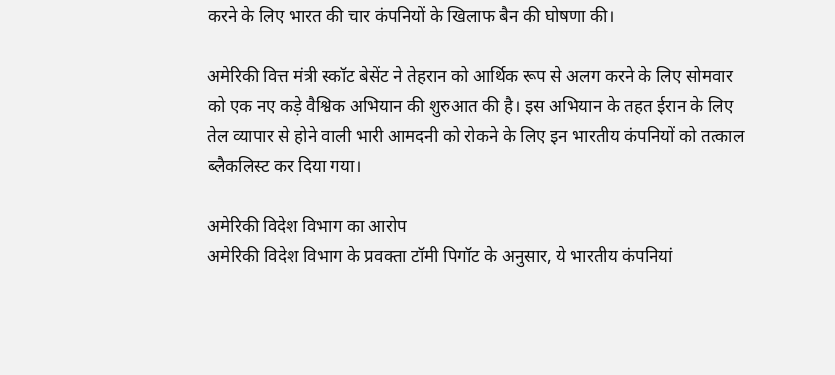करने के लिए भारत की चार कंपनियों के खिलाफ बैन की घोषणा की।

अमेरिकी वित्त मंत्री स्कॉट बेसेंट ने तेहरान को आर्थिक रूप से अलग करने के लिए सोमवार को एक नए कड़े वैश्विक अभियान की शुरुआत की है। इस अभियान के तहत ईरान के लिए तेल व्यापार से होने वाली भारी आमदनी को रोकने के लिए इन भारतीय कंपनियों को तत्काल ब्लैकलिस्ट कर दिया गया।

अमेरिकी विदेश विभाग का आरोप
अमेरिकी विदेश विभाग के प्रवक्ता टॉमी पिगॉट के अनुसार, ये भारतीय कंपनियां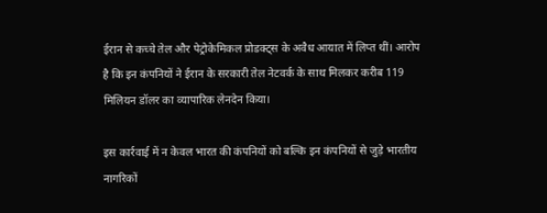ईरान से कच्चे तेल और पेट्रोकेमिकल प्रोडक्ट्स के अवैध आयात में लिप्त थीं। आरोप है कि इन कंपनियों ने ईरान के सरकारी तेल नेटवर्क के साथ मिलकर करीब 119 मिलियन डॉलर का व्यापारिक लेनदेन किया।

इस कार्रवाई में न केवल भारत की कंपनियों को बल्कि इन कंपनियों से जुड़े भारतीय नागरिकों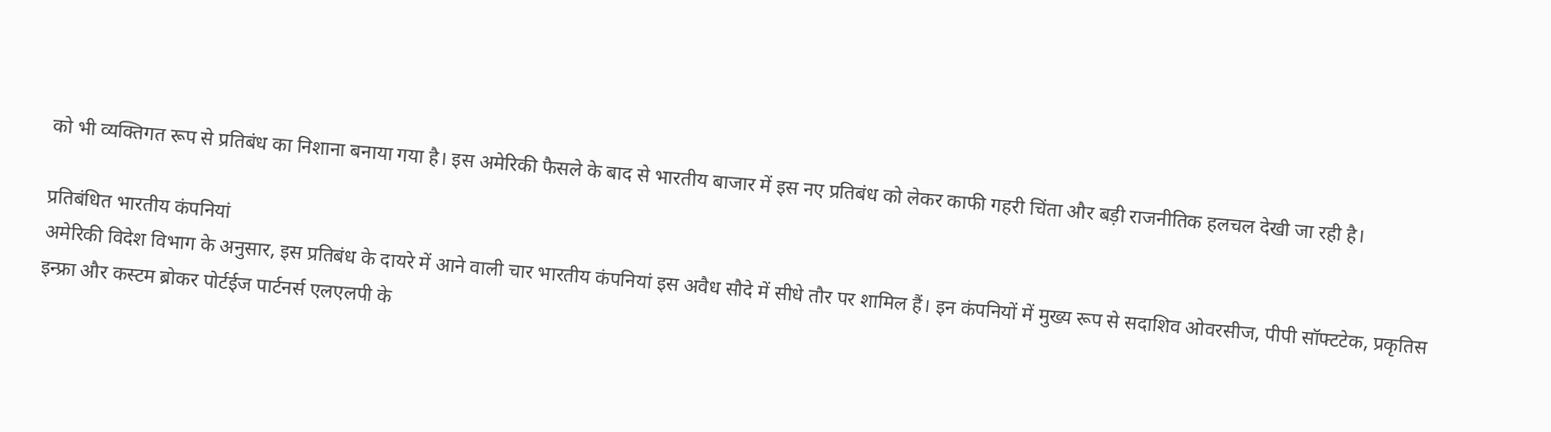को भी व्यक्तिगत रूप से प्रतिबंध का निशाना बनाया गया है। इस अमेरिकी फैसले के बाद से भारतीय बाजार में इस नए प्रतिबंध को लेकर काफी गहरी चिंता और बड़ी राजनीतिक हलचल देखी जा रही है।

प्रतिबंधित भारतीय कंपनियां
अमेरिकी विदेश विभाग के अनुसार, इस प्रतिबंध के दायरे में आने वाली चार भारतीय कंपनियां इस अवैध सौदे में सीधे तौर पर शामिल हैं। इन कंपनियों में मुख्य रूप से सदाशिव ओवरसीज, पीपी सॉफ्टटेक, प्रकृतिस इन्फ्रा और कस्टम ब्रोकर पोर्टईज पार्टनर्स एलएलपी के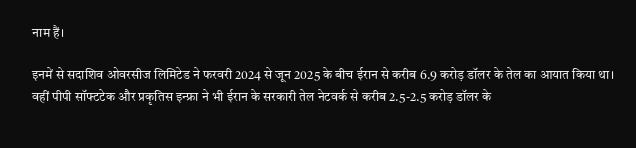नाम हैं।

इनमें से सदाशिव ओवरसीज लिमिटेड ने फरवरी 2024 से जून 2025 के बीच ईरान से करीब 6.9 करोड़ डॉलर के तेल का आयात किया था। वहीं पीपी सॉफ्टटेक और प्रकृतिस इन्फ्रा ने भी ईरान के सरकारी तेल नेटवर्क से करीब 2.5-2.5 करोड़ डॉलर के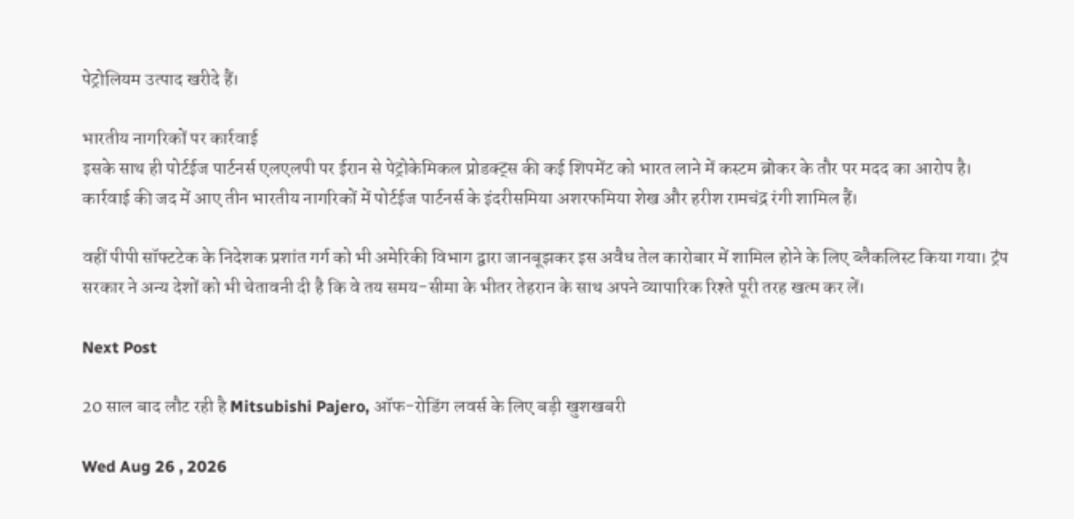पेट्रोलियम उत्पाद खरीदे हैं।

भारतीय नागरिकों पर कार्रवाई
इसके साथ ही पोर्टईज पार्टनर्स एलएलपी पर ईरान से पेट्रोकेमिकल प्रोडक्ट्स की कई शिपमेंट को भारत लाने में कस्टम ब्रोकर के तौर पर मदद का आरोप है। कार्रवाई की जद में आए तीन भारतीय नागरिकों में पोर्टईज पार्टनर्स के इंदरीसमिया अशरफमिया शेख और हरीश रामचंद्र रंगी शामिल हैं।

वहीं पीपी सॉफ्टटेक के निदेशक प्रशांत गर्ग को भी अमेरिकी विभाग द्वारा जानबूझकर इस अवैध तेल कारोबार में शामिल होने के लिए ब्लैकलिस्ट किया गया। ट्रंप सरकार ने अन्य देशों को भी चेतावनी दी है कि वे तय समय-सीमा के भीतर तेहरान के साथ अपने व्यापारिक रिश्ते पूरी तरह खत्म कर लें।

Next Post

20 साल बाद लौट रही है Mitsubishi Pajero, ऑफ-रोडिंग लवर्स के लिए बड़ी खुशखबरी

Wed Aug 26 , 2026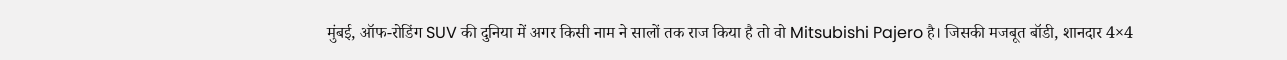मुंबई, ऑफ-रोडिंग SUV की दुनिया में अगर किसी नाम ने सालों तक राज किया है तो वो Mitsubishi Pajero है। जिसकी मजबूत बॉडी, शानदार 4×4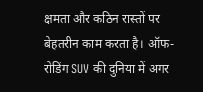क्षमता और कठिन रास्तों पर बेहतरीन काम करता है। ऑफ-रोडिंग SUV की दुनिया में अगर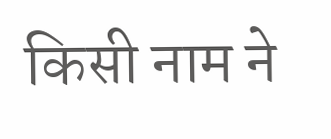किसी नाम ने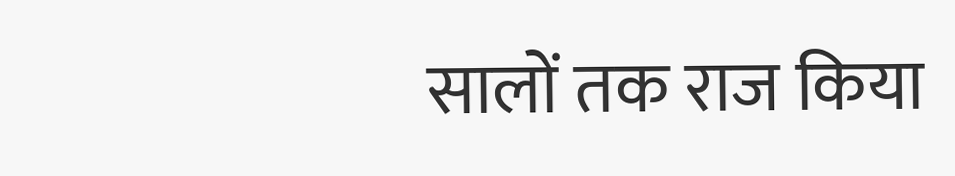सालों तक राज किया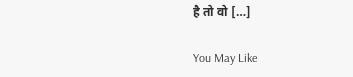है तो वो […]

You May Like